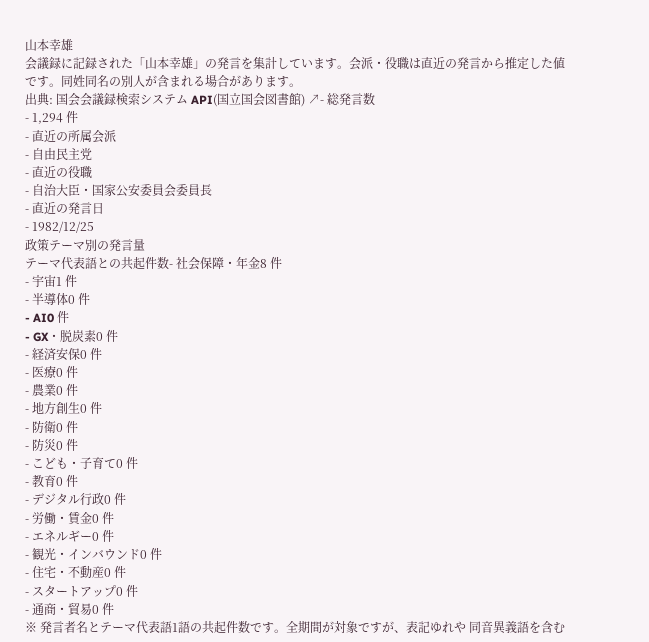山本幸雄
会議録に記録された「山本幸雄」の発言を集計しています。会派・役職は直近の発言から推定した値です。同姓同名の別人が含まれる場合があります。
出典: 国会会議録検索システム API(国立国会図書館) ↗- 総発言数
- 1,294 件
- 直近の所属会派
- 自由民主党
- 直近の役職
- 自治大臣・国家公安委員会委員長
- 直近の発言日
- 1982/12/25
政策テーマ別の発言量
テーマ代表語との共起件数- 社会保障・年金8 件
- 宇宙1 件
- 半導体0 件
- AI0 件
- GX・脱炭素0 件
- 経済安保0 件
- 医療0 件
- 農業0 件
- 地方創生0 件
- 防衛0 件
- 防災0 件
- こども・子育て0 件
- 教育0 件
- デジタル行政0 件
- 労働・賃金0 件
- エネルギー0 件
- 観光・インバウンド0 件
- 住宅・不動産0 件
- スタートアップ0 件
- 通商・貿易0 件
※ 発言者名とテーマ代表語1語の共起件数です。全期間が対象ですが、表記ゆれや 同音異義語を含む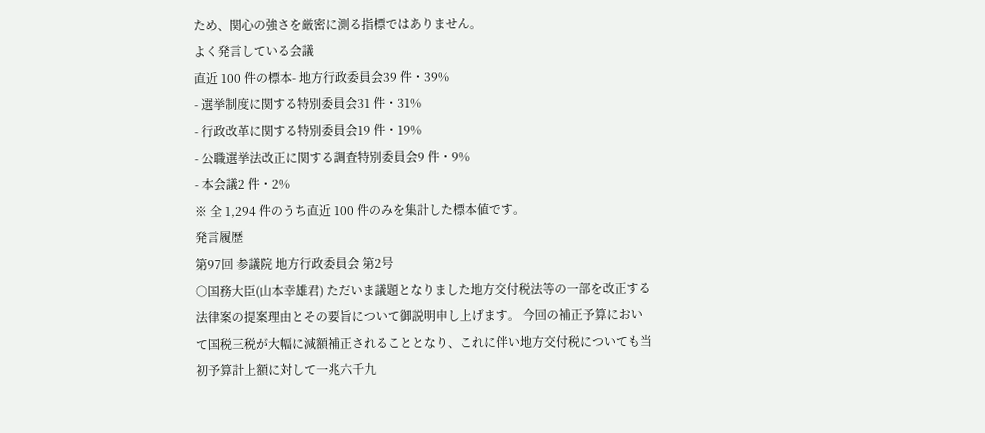ため、関心の強さを厳密に測る指標ではありません。
よく発言している会議
直近 100 件の標本- 地方行政委員会39 件・39%
- 選挙制度に関する特別委員会31 件・31%
- 行政改革に関する特別委員会19 件・19%
- 公職選挙法改正に関する調査特別委員会9 件・9%
- 本会議2 件・2%
※ 全 1,294 件のうち直近 100 件のみを集計した標本値です。
発言履歴
第97回 参議院 地方行政委員会 第2号
○国務大臣(山本幸雄君) ただいま議題となりました地方交付税法等の一部を改正する法律案の提案理由とその要旨について御説明申し上げます。 今回の補正予算において国税三税が大幅に減額補正されることとなり、これに伴い地方交付税についても当初予算計上額に対して一兆六千九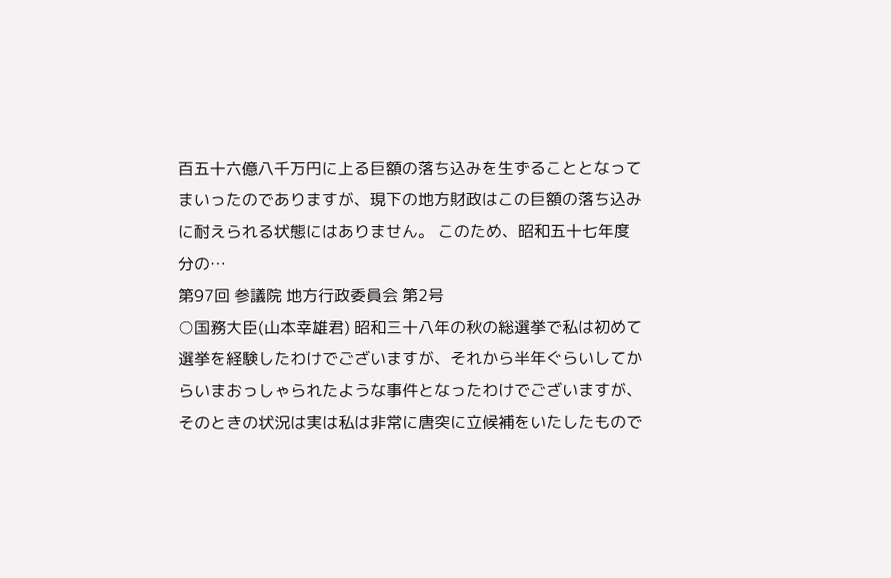百五十六億八千万円に上る巨額の落ち込みを生ずることとなってまいったのでありますが、現下の地方財政はこの巨額の落ち込みに耐えられる状態にはありません。 このため、昭和五十七年度分の…
第97回 参議院 地方行政委員会 第2号
○国務大臣(山本幸雄君) 昭和三十八年の秋の総選挙で私は初めて選挙を経験したわけでございますが、それから半年ぐらいしてからいまおっしゃられたような事件となったわけでございますが、そのときの状況は実は私は非常に唐突に立候補をいたしたもので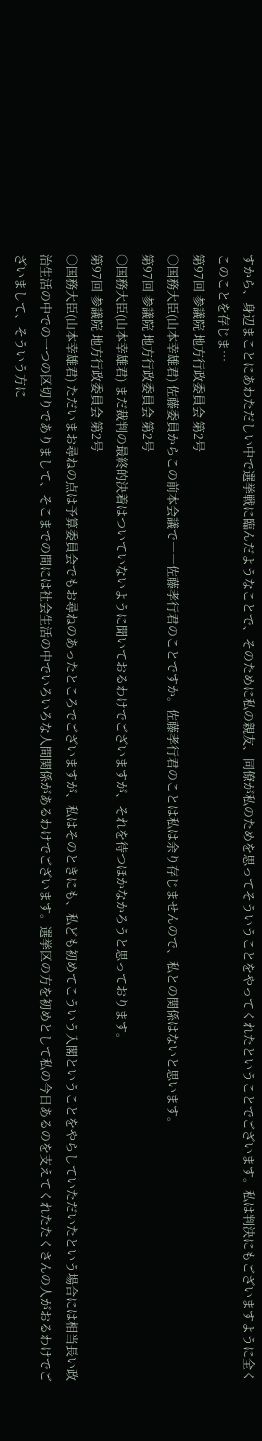すから、身辺まことにあわただしい中で選挙戦に臨んだようなことで、そのために私の親友、同僚が私のためを思ってそういうことをやってくれたということでございます。私は判決にもございますように全くこのことを存じま…
第97回 参議院 地方行政委員会 第2号
○国務大臣(山本幸雄君) 佐藤委員からこの前本会議で――佐藤孝行君のことですか。佐藤孝行君のことは私は余り存じませんので、私との関係はないと思います。
第97回 参議院 地方行政委員会 第2号
○国務大臣(山本幸雄君) まだ裁判の最終的決着はついていないように聞いておるわけでございますが、それを待つほかなかろうと思っております。
第97回 参議院 地方行政委員会 第2号
○国務大臣(山本幸雄君) ただいまお尋ねの点は予算委員会でもお尋ねのあったところでございますが、私はそのときにも、私ども初めてこういう入閣ということをやらしていただいたという場合には相当長い政治生活の中での一つの区切りでありまして、そこまでの間には社会生活の中でいろいろな人間関係があるわけでございます。選挙区の方を初めとして私の今日あるのを支えてくれたたくさんの人がおるわけでございまして、そういう方に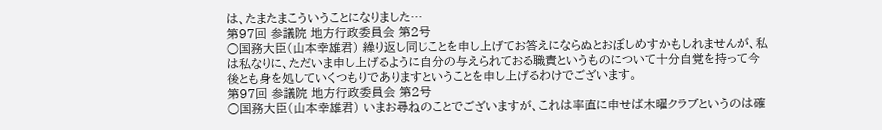は、たまたまこういうことになりました…
第97回 参議院 地方行政委員会 第2号
○国務大臣(山本幸雄君) 繰り返し同じことを申し上げてお答えにならぬとおぼしめすかもしれませんが、私は私なりに、ただいま申し上げるように自分の与えられておる職責というものについて十分自覚を持って今後とも身を処していくつもりでありますということを申し上げるわけでございます。
第97回 参議院 地方行政委員会 第2号
○国務大臣(山本幸雄君) いまお尋ねのことでございますが、これは率直に申せば木曜クラブというのは確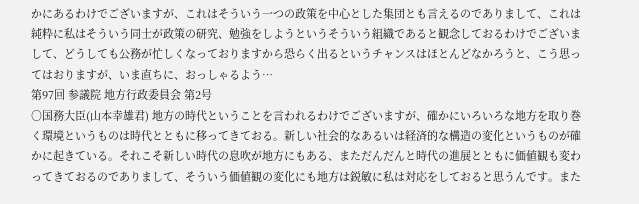かにあるわけでございますが、これはそういう一つの政策を中心とした集団とも言えるのでありまして、これは純粋に私はそういう同士が政策の研究、勉強をしようというそういう組織であると観念しておるわけでございまして、どうしても公務が忙しくなっておりますから恐らく出るというチャンスはほとんどなかろうと、こう思ってはおりますが、いま直ちに、おっしゃるよう…
第97回 参議院 地方行政委員会 第2号
○国務大臣(山本幸雄君) 地方の時代ということを言われるわけでございますが、確かにいろいろな地方を取り巻く環境というものは時代とともに移ってきておる。新しい社会的なあるいは経済的な構造の変化というものが確かに起きている。それこそ新しい時代の息吹が地方にもある、まただんだんと時代の進展とともに価値観も変わってきておるのでありまして、そういう価値観の変化にも地方は鋭敏に私は対応をしておると思うんです。また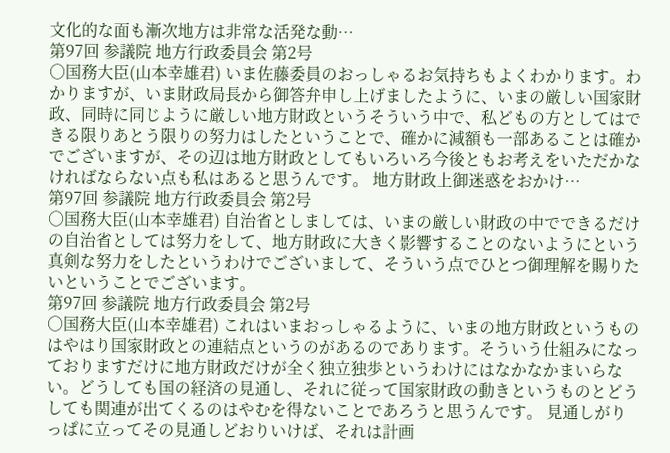文化的な面も漸次地方は非常な活発な動…
第97回 参議院 地方行政委員会 第2号
○国務大臣(山本幸雄君) いま佐藤委員のおっしゃるお気持ちもよくわかります。わかりますが、いま財政局長から御答弁申し上げましたように、いまの厳しい国家財政、同時に同じように厳しい地方財政というそういう中で、私どもの方としてはできる限りあとう限りの努力はしたということで、確かに減額も一部あることは確かでございますが、その辺は地方財政としてもいろいろ今後ともお考えをいただかなければならない点も私はあると思うんです。 地方財政上御迷惑をおかけ…
第97回 参議院 地方行政委員会 第2号
○国務大臣(山本幸雄君) 自治省としましては、いまの厳しい財政の中でできるだけの自治省としては努力をして、地方財政に大きく影響することのないようにという真剣な努力をしたというわけでございまして、そういう点でひとつ御理解を賜りたいということでございます。
第97回 参議院 地方行政委員会 第2号
○国務大臣(山本幸雄君) これはいまおっしゃるように、いまの地方財政というものはやはり国家財政との連結点というのがあるのであります。そういう仕組みになっておりますだけに地方財政だけが全く独立独歩というわけにはなかなかまいらない。どうしても国の経済の見通し、それに従って国家財政の動きというものとどうしても関連が出てくるのはやむを得ないことであろうと思うんです。 見通しがりっぱに立ってその見通しどおりいけば、それは計画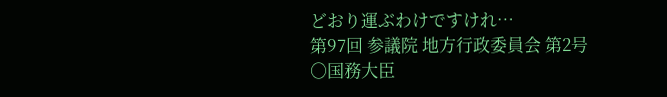どおり運ぶわけですけれ…
第97回 参議院 地方行政委員会 第2号
○国務大臣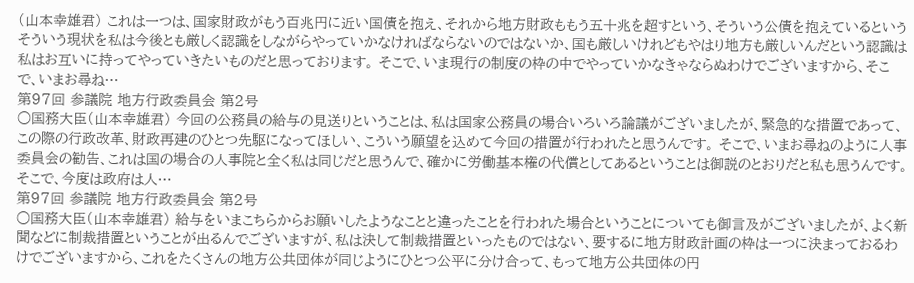(山本幸雄君) これは一つは、国家財政がもう百兆円に近い国債を抱え、それから地方財政ももう五十兆を超すという、そういう公債を抱えているというそういう現状を私は今後とも厳しく認識をしながらやっていかなければならないのではないか、国も厳しいけれどもやはり地方も厳しいんだという認識は私はお互いに持ってやっていきたいものだと思っております。 そこで、いま現行の制度の枠の中でやっていかなきゃならぬわけでございますから、そこで、いまお尋ね…
第97回 参議院 地方行政委員会 第2号
○国務大臣(山本幸雄君) 今回の公務員の給与の見送りということは、私は国家公務員の場合いろいろ論議がございましたが、緊急的な措置であって、この際の行政改革、財政再建のひとつ先駆になってほしい、こういう願望を込めて今回の措置が行われたと思うんです。 そこで、いまお尋ねのように人事委員会の勧告、これは国の場合の人事院と全く私は同じだと思うんで、確かに労働基本権の代償としてあるということは御説のとおりだと私も思うんです。そこで、今度は政府は人…
第97回 参議院 地方行政委員会 第2号
○国務大臣(山本幸雄君) 給与をいまこちらからお願いしたようなことと違ったことを行われた場合ということについても御言及がございましたが、よく新聞などに制裁措置ということが出るんでございますが、私は決して制裁措置といったものではない、要するに地方財政計画の枠は一つに決まっておるわけでございますから、これをたくさんの地方公共団体が同じようにひとつ公平に分け合って、もって地方公共団体の円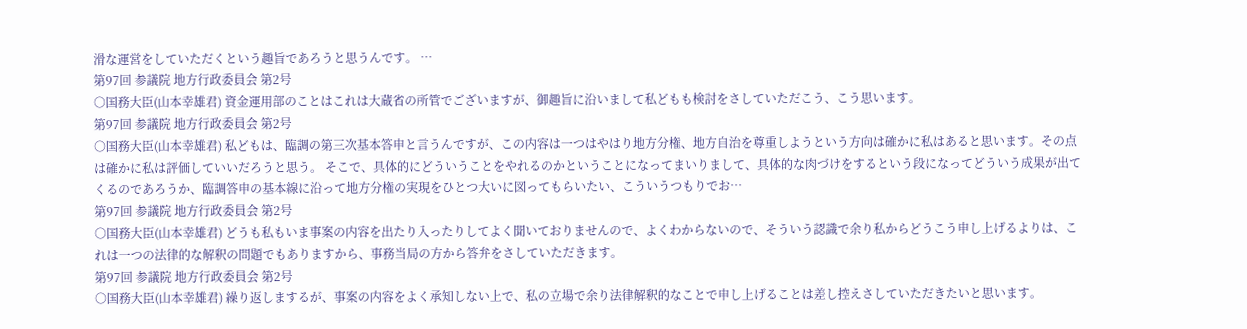滑な運営をしていただくという趣旨であろうと思うんです。 …
第97回 参議院 地方行政委員会 第2号
○国務大臣(山本幸雄君) 資金運用部のことはこれは大蔵省の所管でございますが、御趣旨に沿いまして私どもも検討をさしていただこう、こう思います。
第97回 参議院 地方行政委員会 第2号
○国務大臣(山本幸雄君) 私どもは、臨調の第三次基本答申と言うんですが、この内容は一つはやはり地方分権、地方自治を尊重しようという方向は確かに私はあると思います。その点は確かに私は評価していいだろうと思う。 そこで、具体的にどういうことをやれるのかということになってまいりまして、具体的な肉づけをするという段になってどういう成果が出てくるのであろうか、臨調答申の基本線に沿って地方分権の実現をひとつ大いに図ってもらいたい、こういうつもりでお…
第97回 参議院 地方行政委員会 第2号
○国務大臣(山本幸雄君) どうも私もいま事案の内容を出たり入ったりしてよく聞いておりませんので、よくわからないので、そういう認識で余り私からどうこう申し上げるよりは、これは一つの法律的な解釈の問題でもありますから、事務当局の方から答弁をさしていただきます。
第97回 参議院 地方行政委員会 第2号
○国務大臣(山本幸雄君) 繰り返しまするが、事案の内容をよく承知しない上で、私の立場で余り法律解釈的なことで申し上げることは差し控えさしていただきたいと思います。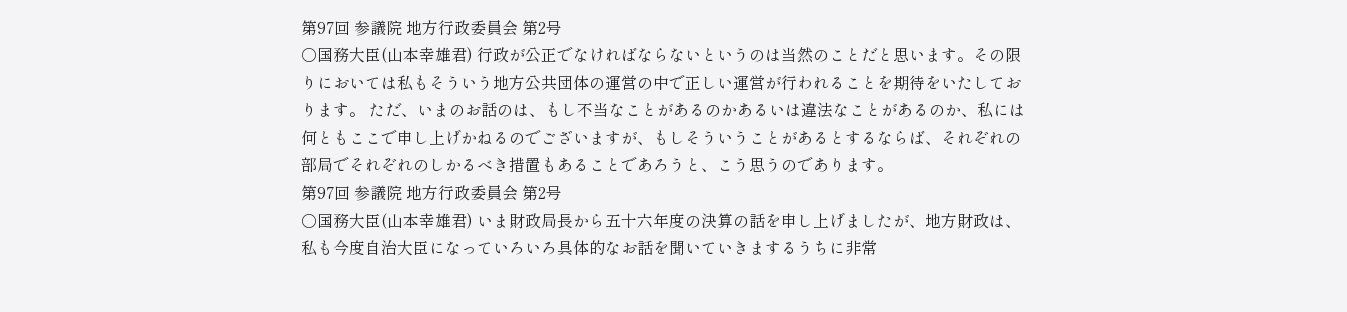第97回 参議院 地方行政委員会 第2号
○国務大臣(山本幸雄君) 行政が公正でなければならないというのは当然のことだと思います。その限りにおいては私もそういう地方公共団体の運営の中で正しい運営が行われることを期待をいたしております。 ただ、いまのお話のは、もし不当なことがあるのかあるいは違法なことがあるのか、私には何ともここで申し上げかねるのでございますが、もしそういうことがあるとするならば、それぞれの部局でそれぞれのしかるべき措置もあることであろうと、こう思うのであります。
第97回 参議院 地方行政委員会 第2号
○国務大臣(山本幸雄君) いま財政局長から五十六年度の決算の話を申し上げましたが、地方財政は、私も今度自治大臣になっていろいろ具体的なお話を聞いていきまするうちに非常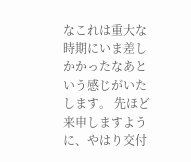なこれは重大な時期にいま差しかかったなあという感じがいたします。 先ほど来申しますように、やはり交付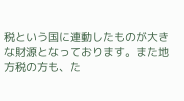税という国に連動したものが大きな財源となっております。また地方税の方も、た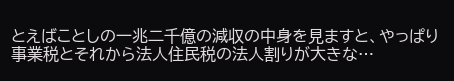とえばことしの一兆二千億の減収の中身を見ますと、やっぱり事業税とそれから法人住民税の法人割りが大きな…